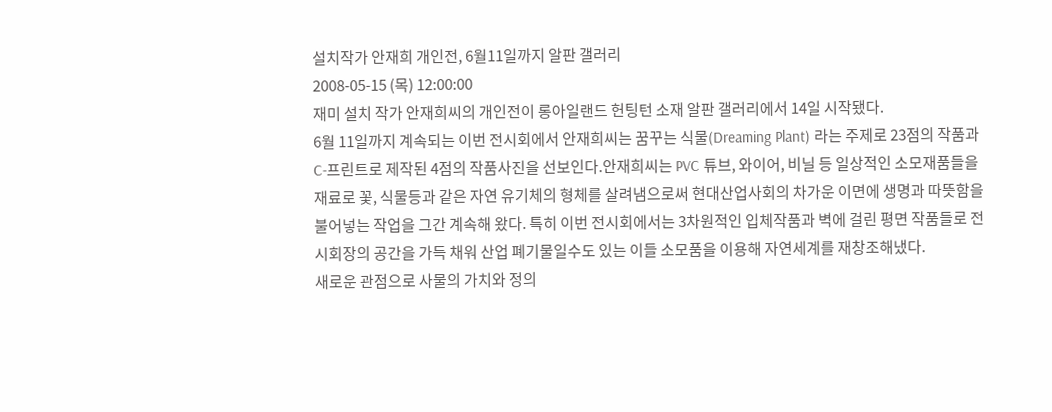설치작가 안재희 개인전, 6월11일까지 알판 갤러리
2008-05-15 (목) 12:00:00
재미 설치 작가 안재희씨의 개인전이 롱아일랜드 헌팅턴 소재 알판 갤러리에서 14일 시작됐다.
6월 11일까지 계속되는 이번 전시회에서 안재희씨는 꿈꾸는 식물(Dreaming Plant) 라는 주제로 23점의 작품과 C-프린트로 제작된 4점의 작품사진을 선보인다.안재희씨는 PVC 튜브, 와이어, 비닐 등 일상적인 소모재품들을 재료로 꽃, 식물등과 같은 자연 유기체의 형체를 살려냄으로써 현대산업사회의 차가운 이면에 생명과 따뜻함을 불어넣는 작업을 그간 계속해 왔다. 특히 이번 전시회에서는 3차원적인 입체작품과 벽에 걸린 평면 작품들로 전시회장의 공간을 가득 채워 산업 폐기물일수도 있는 이들 소모품을 이용해 자연세계를 재창조해냈다.
새로운 관점으로 사물의 가치와 정의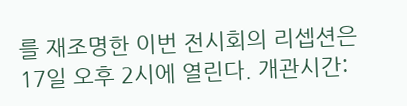를 재조명한 이번 전시회의 리셉션은 17일 오후 2시에 열린다. 개관시간: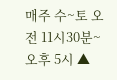매주 수~토 오전 11시30분~오후 5시 ▲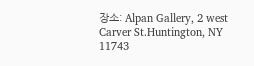장소: Alpan Gallery, 2 west Carver St.Huntington, NY 11743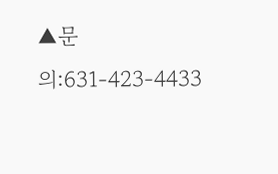▲문의:631-423-4433